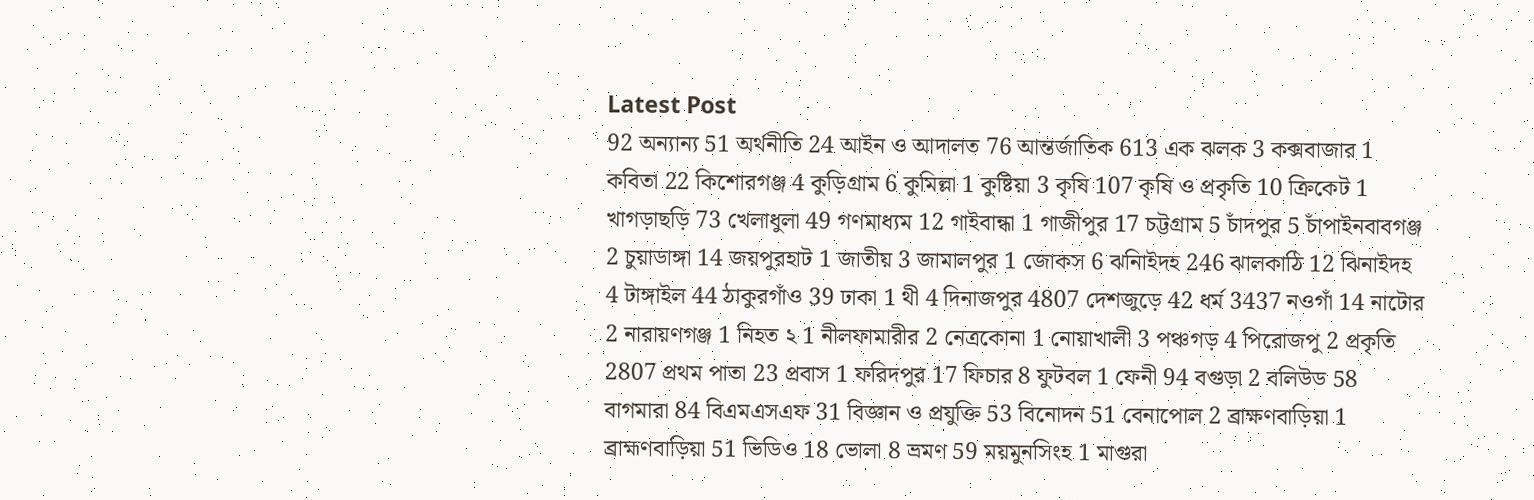Latest Post
92 অন্যান্য 51 অর্থনীতি 24 আইন ও আদালত 76 আন্তর্জাতিক 613 এক ঝলক 3 কক্সবাজার 1 কবিতা 22 কিশোরগঞ্জ 4 কুড়িগ্রাম 6 কুমিল্লা 1 কুষ্টিয়া 3 কৃষি 107 কৃষি ও প্রকৃতি 10 ক্রিকেট 1 খাগড়াছড়ি 73 খেলাধুলা 49 গণমাধ্যম 12 গাইবান্ধা 1 গাজীপুর 17 চট্টগ্রাম 5 চাঁদপুর 5 চাঁপাইনবাবগঞ্জ 2 চুয়াডাঙ্গা 14 জয়পুরহাট 1 জাতীয় 3 জামালপুর 1 জোকস 6 ঝনিাইদহ 246 ঝালকাঠি 12 ঝিনাইদহ 4 টাঙ্গাইল 44 ঠাকুরগাঁও 39 ঢাকা 1 থী 4 দিনাজপুর 4807 দেশজুড়ে 42 ধর্ম 3437 নওগাঁ 14 নাটোর 2 নারায়ণগঞ্জ 1 নিহত ২ 1 নীলফামারীর 2 নেত্রকোনা 1 নোয়াখালী 3 পঞ্চগড় 4 পিরোজপু 2 প্রকৃতি 2807 প্রথম পাতা 23 প্রবাস 1 ফরিদপুর 17 ফিচার 8 ফুটবল 1 ফেনী 94 বগুড়া 2 বলিউড 58 বাগমারা 84 বিএমএসএফ 31 বিজ্ঞান ও প্রযুক্তি 53 বিনোদন 51 বেনাপোল 2 ব্রাক্ষণবাড়িয়া 1 ব্রাহ্মণবাড়িয়া 51 ভিডিও 18 ভোলা 8 ভ্রমণ 59 ময়মুনসিংহ 1 মাগুরা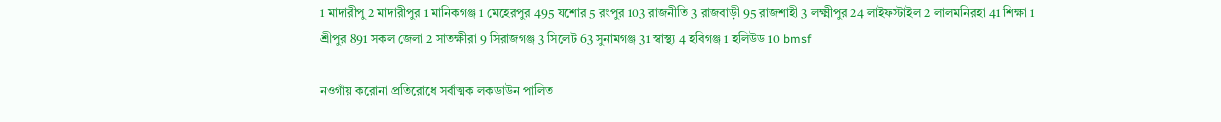1 মাদারীপু 2 মাদারীপুর 1 মানিকগঞ্জ 1 মেহেরপুর 495 যশোর 5 রংপুর 103 রাজনীতি 3 রাজবাড়ী 95 রাজশাহী 3 লক্ষ্মীপুর 24 লাইফস্টাইল 2 লালমনিরহা 41 শিক্ষা 1 শ্রীপুর 891 সকল জেলা 2 সাতক্ষীরা 9 সিরাজগঞ্জ 3 সিলেট 63 সুনামগঞ্জ 31 স্বাস্থ্য 4 হবিগঞ্জ 1 হলিউড 10 bmsf

নওগাঁয় করোনা প্রতিরোধে সর্বাত্মক লকডাউন পালিত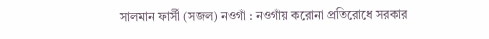সালমান ফার্সী (সজল) নওগাঁ : নওগাঁয় করোনা প্রতিরোধে সরকার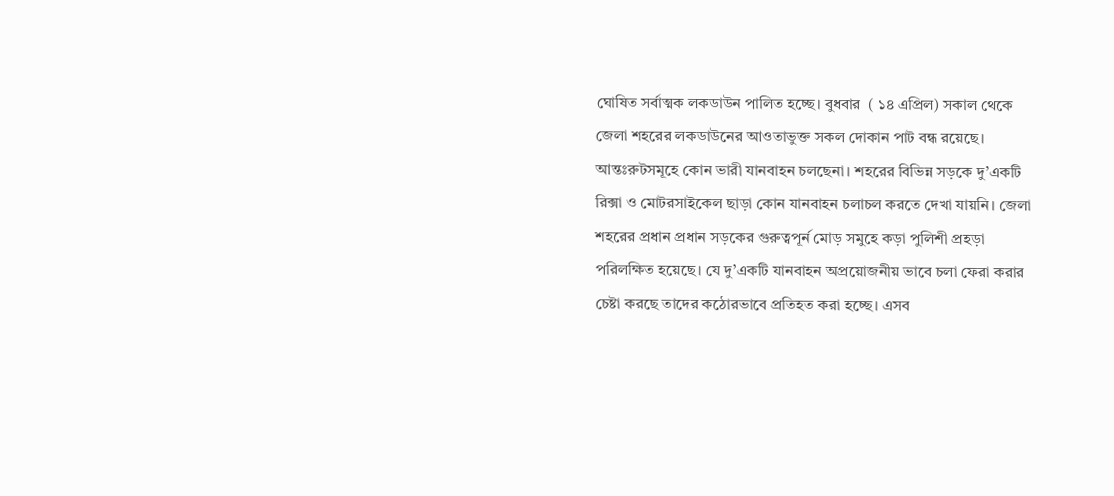ঘোষিত সর্বাত্মক লকডাউন পালিত হচ্ছে। বুধবার  ( ১৪ এপ্রিল) সকাল থেকে জেলা শহরের লকডাউনের আওতাভুক্ত সকল দোকান পাট বন্ধ রয়েছে। আন্তঃরুটসমূহে কোন ভারী যানবাহন চলছেনা। শহরের বিভিন্ন সড়কে দু’একটি রিক্সা ও মোটরসাইকেল ছাড়া কোন যানবাহন চলাচল করতে দেখা যায়নি। জেলা শহরের প্রধান প্রধান সড়কের গুরুত্বপূর্ন মোড় সমুহে কড়া পুলিশী প্রহড়া পরিলক্ষিত হয়েছে। যে দু’একটি যানবাহন অপ্রয়োজনীয় ভাবে চলা ফেরা করার চেষ্টা করছে তাদের কঠোরভাবে প্রতিহত করা হচ্ছে। এসব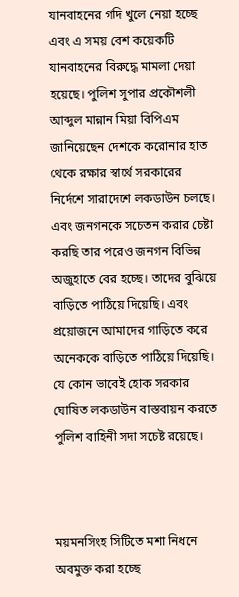যানবাহনের গদি খুলে নেয়া হচ্ছে এবং এ সময় বেশ কয়েকটি যানবাহনের বিরুদ্ধে মামলা দেয়া হয়েছে। পুলিশ সুপার প্রকৌশলী আব্দুল মান্নান মিয়া বিপিএম জানিয়েছেন দেশকে করোনার হাত থেকে রক্ষার স্বার্থে সরকারের নির্দেশে সারাদেশে লকডাউন চলছে। এবং জনগনকে সচেতন করার চেষ্টা করছি তার পরেও জনগন বিভিন্ন অজুহাতে বের হচ্ছে। তাদের বুঝিয়ে বাড়িতে পাঠিয়ে দিয়েছি। এবং প্রয়োজনে আমাদের গাড়িতে করে অনেককে বাড়িতে পাঠিয়ে দিয়েছি। যে কোন ভাবেই হোক সরকার ঘোষিত লকডাউন বাস্তবায়ন করতে পুলিশ বাহিনী সদা সচেষ্ট রয়েছে।



ময়মনসিংহ সিটিতে মশা নিধনে অবমুক্ত করা হচ্ছে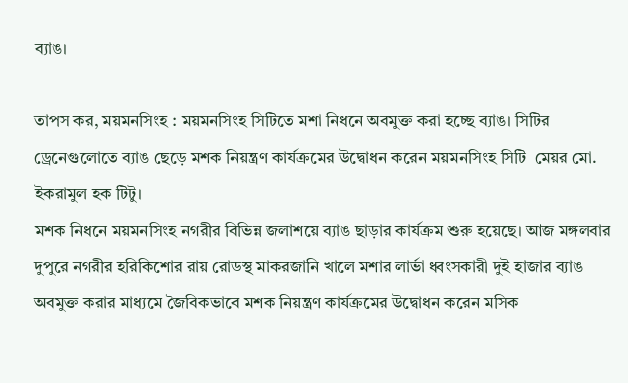ব্যাঙ।

তাপস কর, ময়মনসিংহ : ময়মনসিংহ সিটিতে মশা নিধনে অবমুক্ত করা হচ্ছে ব‍্যাঙ। সিটির ড্রেনেগুলোতে ব্যাঙ ছেড়ে মশক নিয়ন্ত্রণ কার্যক্রমের উদ্বোধন করেন ময়মনসিংহ সিটি  মেয়র মো. ইকরামুল হক টিটু।
মশক নিধনে ময়মনসিংহ নগরীর বিভিন্ন জলাশয়ে ব্যাঙ ছাড়ার কার্যক্রম শুরু হয়েছে। আজ মঙ্গলবার দুপুরে নগরীর হরিকিশোর রায় রোডস্থ মাকরজানি খালে মশার লার্ভা ধ্বংসকারী দুই হাজার ব্যাঙ অবমুক্ত করার মাধ্যমে জৈবিকভাবে মশক নিয়ন্ত্রণ কার্যক্রমের উদ্বোধন করেন মসিক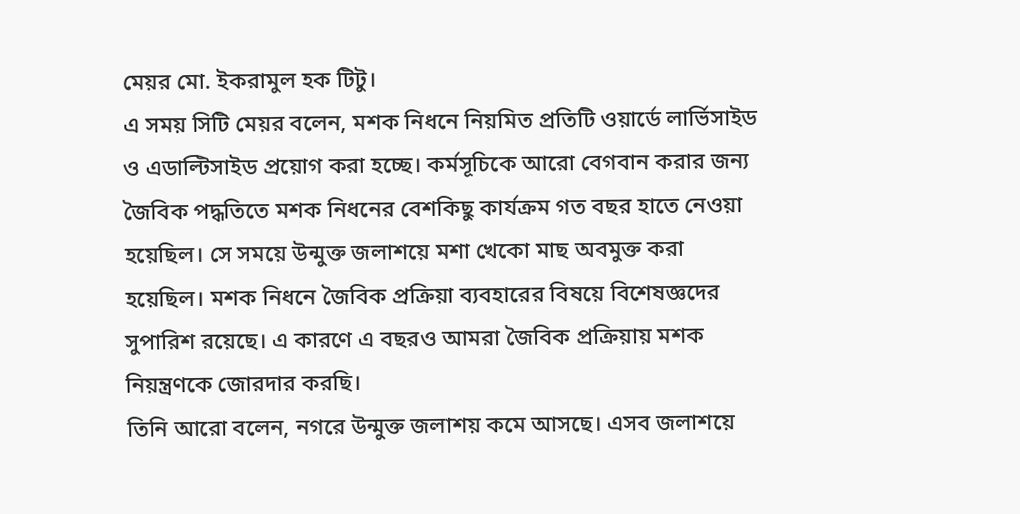মেয়র মো. ইকরামুল হক টিটু।
এ সময় সিটি মেয়র বলেন, মশক নিধনে নিয়মিত প্রতিটি ওয়ার্ডে লার্ভিসাইড ও এডাল্টিসাইড প্রয়োগ করা হচ্ছে। কর্মসূচিকে আরো বেগবান করার জন্য জৈবিক পদ্ধতিতে মশক নিধনের বেশকিছু কার্যক্রম গত বছর হাতে নেওয়া হয়েছিল। সে সময়ে উন্মুক্ত জলাশয়ে মশা খেকো মাছ অবমুক্ত করা হয়েছিল। মশক নিধনে জৈবিক প্রক্রিয়া ব্যবহারের বিষয়ে বিশেষজ্ঞদের সুপারিশ রয়েছে। এ কারণে এ বছরও আমরা জৈবিক প্রক্রিয়ায় মশক নিয়ন্ত্রণকে জোরদার করছি।
তিনি আরো বলেন, নগরে উন্মুক্ত জলাশয় কমে আসছে। এসব জলাশয়ে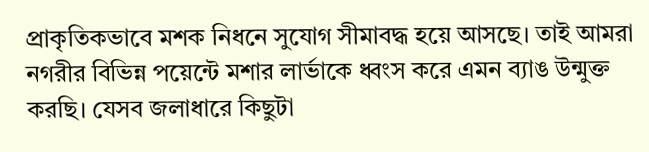প্রাকৃতিকভাবে মশক নিধনে সুযোগ সীমাবদ্ধ হয়ে আসছে। তাই আমরা নগরীর বিভিন্ন পয়েন্টে মশার লার্ভাকে ধ্বংস করে এমন ব্যাঙ উন্মুক্ত করছি। যেসব জলাধারে কিছুটা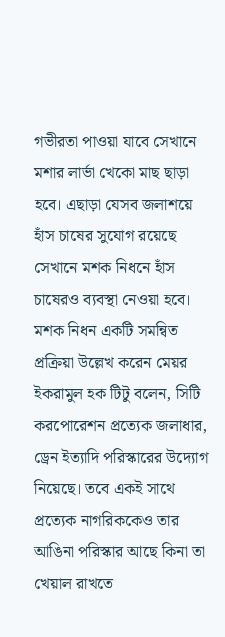গভীরতা পাওয়া যাবে সেখানে মশার লার্ভা খেকো মাছ ছাড়া হবে। এছাড়া যেসব জলাশয়ে হাঁস চাষের সুযোগ রয়েছে সেখানে মশক নিধনে হাঁস চাষেরও ব্যবস্থা নেওয়া হবে।
মশক নিধন একটি সমন্বিত প্রক্রিয়া উল্লেখ করেন মেয়র ইকরামুল হক টিটু বলেন, সিটি করপোরেশন প্রত্যেক জলাধার, ড্রেন ইত্যাদি পরিস্কারের উদ্যোগ নিয়েছে। তবে একই সাথে প্রত্যেক নাগরিককেও তার আঙিনা পরিস্কার আছে কিনা তা খেয়াল রাখতে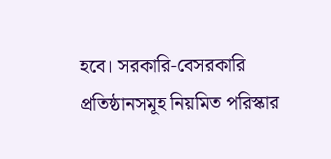হবে। সরকারি-বেসরকারি প্রতিষ্ঠানসমূহ নিয়মিত পরিস্কার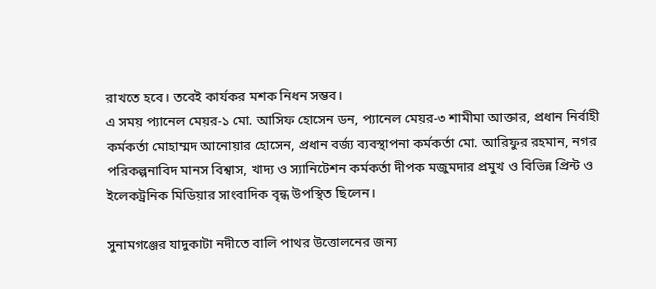রাখতে হবে। তবেই কার্যকর মশক নিধন সম্ভব।
এ সময় প্যানেল মেয়র-১ মো. আসিফ হোসেন ডন, প্যানেল মেয়র-৩ শামীমা আক্তার, প্রধান নির্বাহী কর্মকর্তা মোহাম্মদ আনোয়ার হোসেন, প্রধান বর্জ্য ব্যবস্থাপনা কর্মকর্তা মো. আরিফুর রহমান, নগর পরিকল্পনাবিদ মানস বিশ্বাস, খাদ্য ও স্যানিটেশন কর্মকর্তা দীপক মজুমদার প্রমুখ ও বিভিন্ন প্রিন্ট ও ইলেকট্রনিক মিডিয়ার সাংবাদিক বৃন্ধ উপস্থিত ছিলেন।

সুনামগঞ্জের যাদুকাটা নদীতে বালি পাথর উত্তোলনের জন্য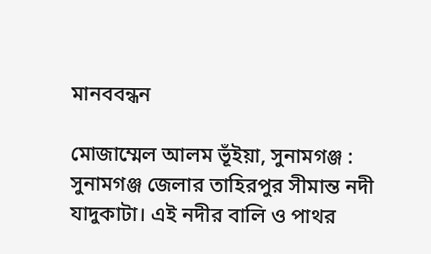মানববন্ধন

মোজাম্মেল আলম ভূঁইয়া, সুনামগঞ্জ : সুনামগঞ্জ জেলার তাহিরপুর সীমান্ত নদী যাদুকাটা। এই নদীর বালি ও পাথর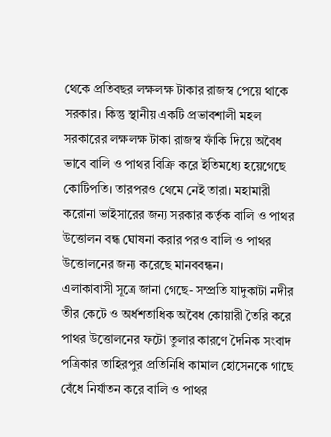থেকে প্রতিবছর লক্ষলক্ষ টাকার রাজস্ব পেয়ে থাকে সরকার। কিন্তু স্থানীয় একটি প্রভাবশালী মহল সরকারের লক্ষলক্ষ টাকা রাজস্ব ফাঁকি দিয়ে অবৈধ ভাবে বালি ও পাথর বিক্রি করে ইতিমধ্যে হয়েগেছে কোটিপতি। তারপরও থেমে নেই তারা। মহামারী করোনা ভাইসারের জন্য সরকার কর্তৃক বালি ও পাথর উত্তোলন বন্ধ ঘোষনা করার পরও বালি ও পাথর উত্তোলনের জন্য করেছে মানববন্ধন।
এলাকাবাসী সূত্রে জানা গেছে- সম্প্রতি যাদুকাটা নদীর তীর কেটে ও অর্ধশতাধিক অবৈধ কোয়ারী তৈরি করে পাথর উত্তোলনের ফটো তুলার কারণে দৈনিক সংবাদ পত্রিকার তাহিরপুর প্রতিনিধি কামাল হোসেনকে গাছে বেঁধে নির্যাতন করে বালি ও পাথর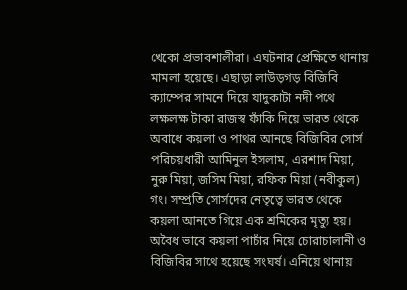খেকো প্রভাবশালীরা। এঘটনার প্রেক্ষিতে থানায় মামলা হয়েছে। এছাড়া লাউড়গড় বিজিবি ক্যাম্পের সামনে দিয়ে যাদুকাটা নদী পথে লক্ষলক্ষ টাকা রাজস্ব ফাঁকি দিয়ে ভারত থেকে অবাধে কয়লা ও পাথর আনছে বিজিবির সোর্স পরিচয়ধারী আমিনুল ইসলাম, এরশাদ মিয়া, নুরু মিয়া, জসিম মিয়া, রফিক মিয়া (নবীকুল) গং। সম্প্রতি সোর্সদের নেতৃত্বে ভারত থেকে কয়লা আনতে গিয়ে এক শ্রমিকের মৃত্যু হয়। অবৈধ ভাবে কয়লা পাচাঁর নিয়ে চোরাচালানী ও বিজিবির সাথে হয়েছে সংঘর্ষ। এনিয়ে থানায়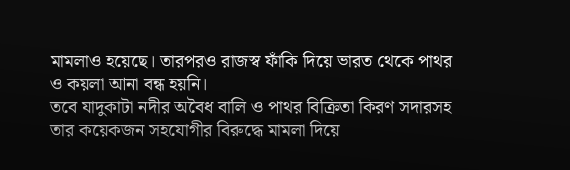মামলাও হয়েছে। তারপরও রাজস্ব ফাঁকি দিয়ে ভারত থেকে পাথর ও কয়লা আনা বন্ধ হয়নি।
তবে যাদুকাটা নদীর অবৈধ বালি ও পাথর বিক্রিতা কিরণ সদারসহ তার কয়েকজন সহযোগীর বিরুদ্ধে মামলা দিয়ে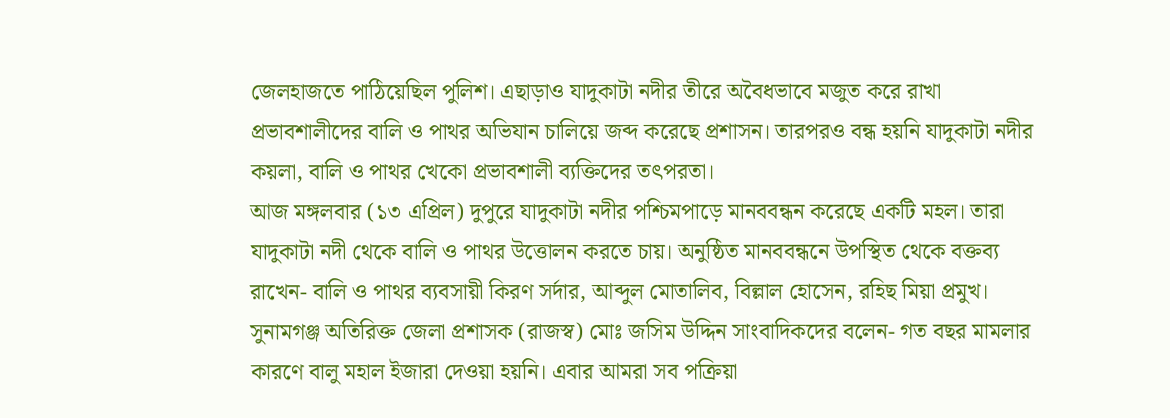জেলহাজতে পাঠিয়েছিল পুলিশ। এছাড়াও যাদুকাটা নদীর তীরে অবৈধভাবে মজুত করে রাখা প্রভাবশালীদের বালি ও পাথর অভিযান চালিয়ে জব্দ করেছে প্রশাসন। তারপরও বন্ধ হয়নি যাদুকাটা নদীর কয়লা, বালি ও পাথর খেকো প্রভাবশালী ব্যক্তিদের তৎপরতা।
আজ মঙ্গলবার (১৩ এপ্রিল) দুপুরে যাদুকাটা নদীর পশ্চিমপাড়ে মানববন্ধন করেছে একটি মহল। তারা যাদুকাটা নদী থেকে বালি ও পাথর উত্তোলন করতে চায়। অনুষ্ঠিত মানববন্ধনে উপস্থিত থেকে বক্তব্য রাখেন- বালি ও পাথর ব্যবসায়ী কিরণ সর্দার, আব্দুল মোতালিব, বিল্লাল হোসেন, রহিছ মিয়া প্রমুখ।
সুনামগঞ্জ অতিরিক্ত জেলা প্রশাসক (রাজস্ব) মোঃ জসিম উদ্দিন সাংবাদিকদের বলেন- গত বছর মামলার কারণে বালু মহাল ইজারা দেওয়া হয়নি। এবার আমরা সব পক্রিয়া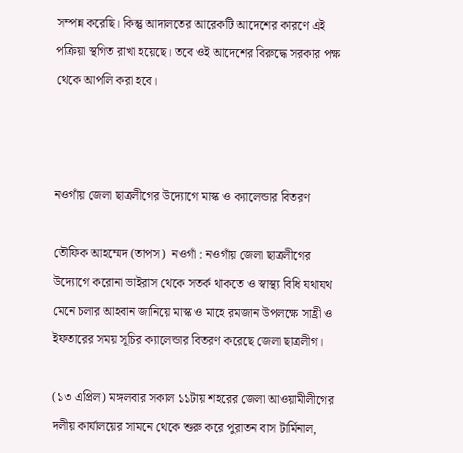সম্পন্ন করেছি। কিন্তু আদালতের আরেকটি আদেশের কারণে এই পক্রিয়া স্থগিত রাখা হয়েছে। তবে ওই আদেশের বিরুদ্ধে সরকার পক্ষ থেকে আপলি করা হবে।



নওগাঁয় জেলা ছাত্রলীগের উদ্যোগে মাস্ক ও ক্যালেন্ডার বিতরণ

তৌফিক আহম্মেদ (তাপস)  নওগাঁ : নওগাঁয় জেলা ছাত্রলীগের উদ্যোগে করোনা ভাইরাস থেকে সতর্ক থাকতে ও স্বাস্থ্য বিধি যথাযথ মেনে চলার আহবান জানিয়ে মাস্ক ও মাহে রমজান উপলক্ষে সাহ্রী ও ইফতারের সময় সূচির ক্যালেন্ডার বিতরণ করেছে জেলা ছাত্রলীগ।

(১৩ এপ্রিল) মঙ্গলবার সকাল ১১টায় শহরের জেলা আওয়ামীলীগের দলীয় কার্যালয়ের সামনে থেকে শুরু করে পুরাতন বাস টার্মিনাল,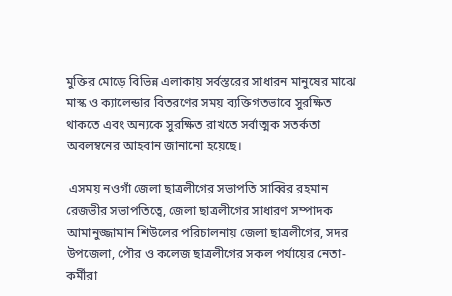মুক্তির মোড়ে বিভিন্ন এলাকায় সর্বস্তরের সাধারন মানুষের মাঝে মাস্ক ও ক্যালেন্ডার বিতরণের সময় ব্যক্তিগতভাবে সুরক্ষিত থাকতে এবং অন্যকে সুরক্ষিত রাখতে সর্বাত্মক সতর্কতা অবলম্বনের আহবান জানানো হয়েছে।

 এসময় নওগাঁ জেলা ছাত্রলীগের সভাপতি সাব্বির রহমান রেজভীর সভাপতিত্বে, জেলা ছাত্রলীগের সাধারণ সম্পাদক আমানুজ্জামান শিউলের পরিচালনায় জেলা ছাত্রলীগের, সদর উপজেলা, পৌর ও কলেজ ছাত্রলীগের সকল পর্যায়ের নেতা-কর্মীরা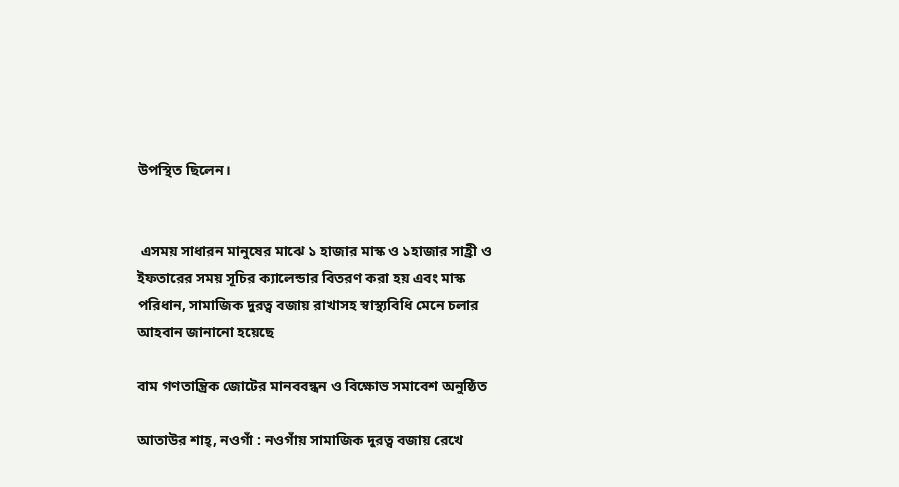উপস্থিত ছিলেন।


 এসময় সাধারন মানুষের মাঝে ১ হাজার মাস্ক ও ১হাজার সাহ্রী ও ইফতারের সময় সূচির ক্যালেন্ডার বিতরণ করা হয় এবং মাস্ক পরিধান, সামাজিক দুরত্ব বজায় রাখাসহ স্বাস্থ্যবিধি মেনে চলার আহবান জানানো হয়েছে

বাম গণতান্ত্রিক জোটের মানববন্ধন ও বিক্ষোভ সমাবেশ অনুষ্ঠিত

আতাউর শাহ্, নওগাঁ : নওগাঁয় সামাজিক দুরত্ব বজায় রেখে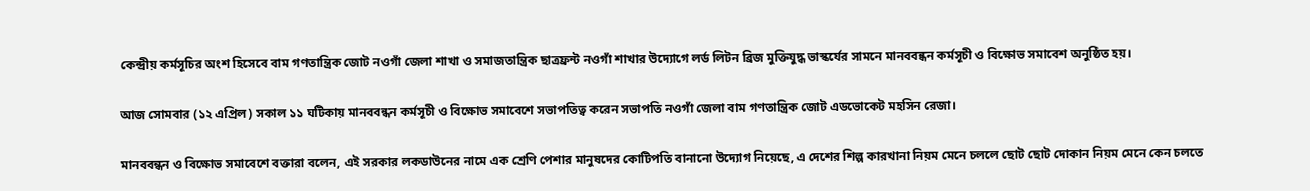কেন্দ্রীয় কর্মসূচির অংশ হিসেবে বাম গণতান্ত্রিক জোট নওগাঁ জেলা শাখা ও সমাজতান্ত্রিক ছাত্রফ্রন্ট নওগাঁ শাখার উদ্যোগে লর্ড লিটন ব্রিজ মুক্তিযুদ্ধ ভাস্কর্যের সামনে মানববন্ধন কর্মসূচী ও বিক্ষোভ সমাবেশ অনুষ্ঠিত হয়।

আজ সোমবার (১২ এপ্রিল) সকাল ১১ ঘটিকায় মানববন্ধন কর্মসূচী ও বিক্ষোভ সমাবেশে সভাপতিত্ব করেন সভাপতি নওগাঁ জেলা বাম গণতান্ত্রিক জোট এডভোকেট মহসিন রেজা।

মানববন্ধন ও বিক্ষোভ সমাবেশে বক্তারা বলেন, এই সরকার লকডাউনের নামে এক শ্রেণি পেশার মানুষদের কোটিপতি বানানো উদ্যোগ নিয়েছে, এ দেশের শিল্প কারখানা নিয়ম মেনে চললে ছোট ছোট দোকান নিয়ম মেনে কেন চলতে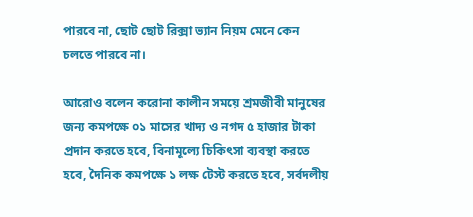পারবে না, ছোট ছোট রিক্সা ভ্যান নিয়ম মেনে কেন চলতে পারবে না।

আরোও বলেন করোনা কালীন সময়ে শ্রমজীবী মানুষের জন্য কমপক্ষে ০১ মাসের খাদ্য ও নগদ ৫ হাজার টাকা প্রদান করতে হবে, বিনামূল্যে চিকিৎসা ব্যবস্থা করতে হবে, দৈনিক কমপক্ষে ১ লক্ষ টেস্ট করতে হবে, সর্বদলীয়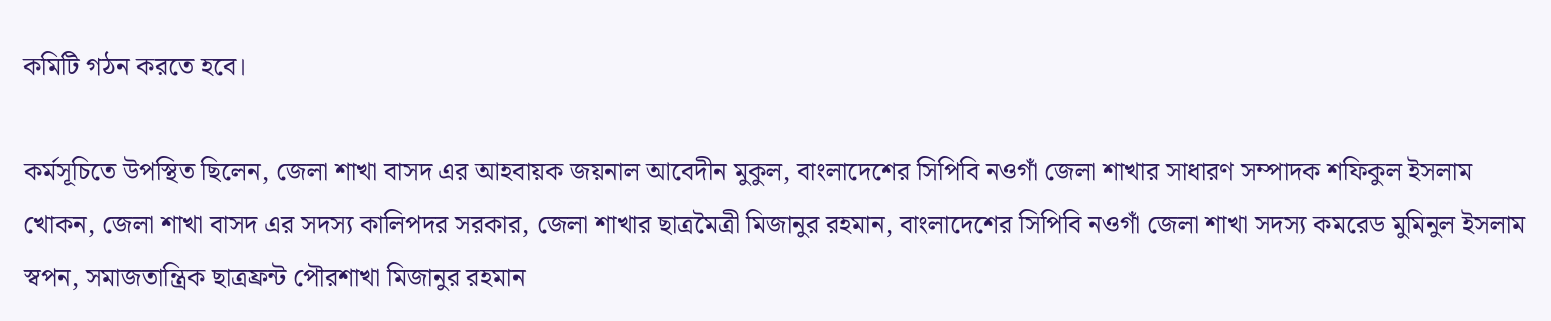কমিটি গঠন করতে হবে।

কর্মসূচিতে উপস্থিত ছিলেন, জেলা শাখা বাসদ এর আহবায়ক জয়নাল আবেদীন মুকুল, বাংলাদেশের সিপিবি নওগাঁ জেলা শাখার সাধারণ সম্পাদক শফিকুল ইসলাম খোকন, জেলা শাখা বাসদ এর সদস্য কালিপদর সরকার, জেলা শাখার ছাত্রমৈত্রী মিজানুর রহমান, বাংলাদেশের সিপিবি নওগাঁ জেলা শাখা সদস্য কমরেড মুমিনুল ইসলাম স্বপন, সমাজতান্ত্রিক ছাত্রফ্রন্ট পৌরশাখা মিজানুর রহমান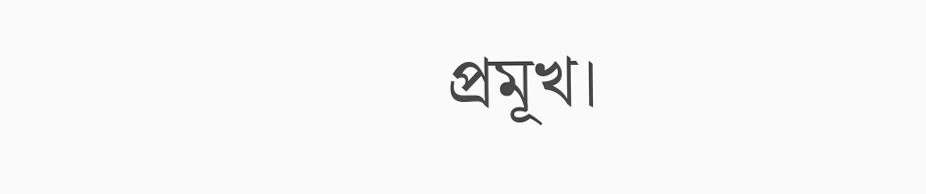প্রমূখ।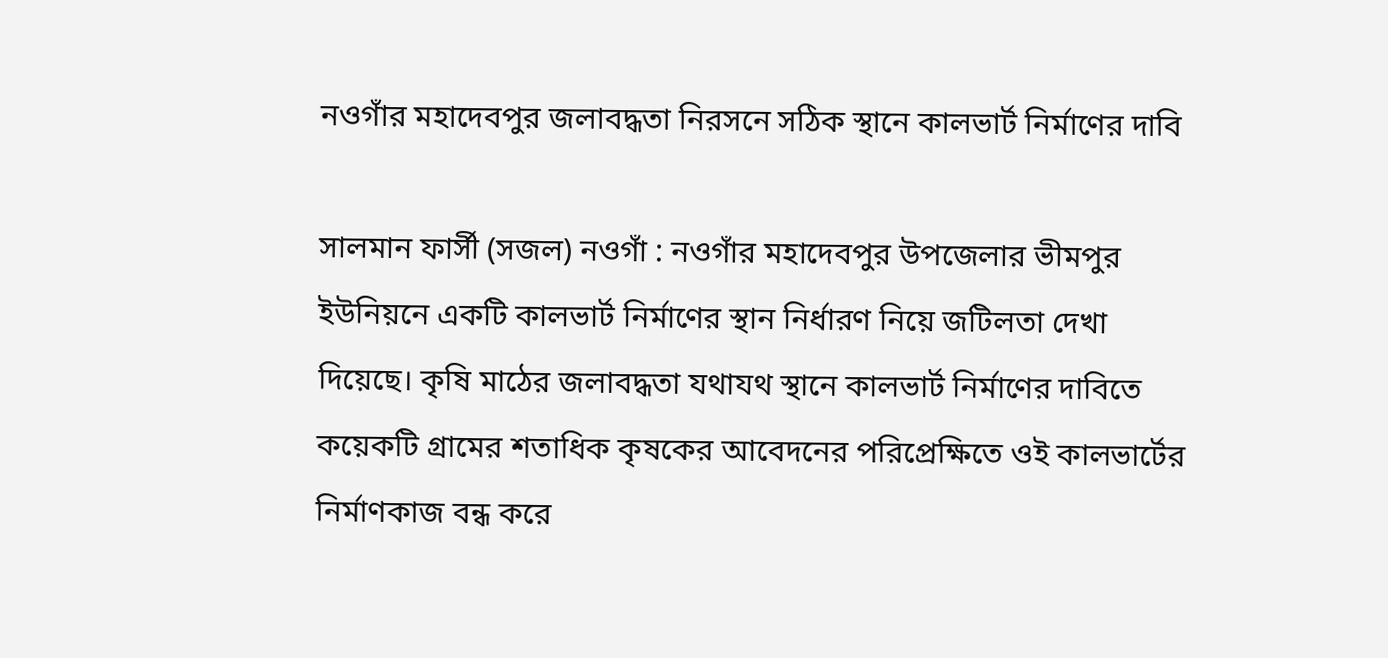নওগাঁর মহাদেবপুর জলাবদ্ধতা নিরসনে সঠিক স্থানে কালভার্ট নির্মাণের দাবি

সালমান ফার্সী (সজল) নওগাঁ : নওগাঁর মহাদেবপুর উপজেলার ভীমপুর ইউনিয়নে একটি কালভার্ট নির্মাণের স্থান নির্ধারণ নিয়ে জটিলতা দেখা দিয়েছে। কৃষি মাঠের জলাবদ্ধতা যথাযথ স্থানে কালভার্ট নির্মাণের দাবিতে কয়েকটি গ্রামের শতাধিক কৃষকের আবেদনের পরিপ্রেক্ষিতে ওই কালভার্টের নির্মাণকাজ বন্ধ করে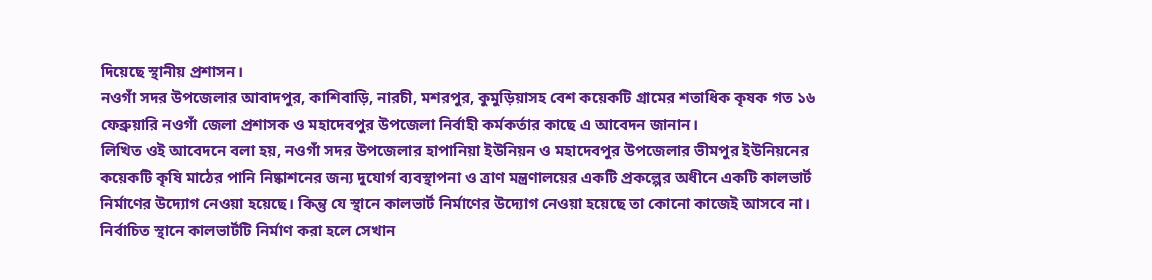দিয়েছে স্থানীয় প্রশাসন।
নওগাঁ সদর উপজেলার আবাদপুর, কাশিবাড়ি, নারচী, মশরপুর, কুমুড়িয়াসহ বেশ কয়েকটি গ্রামের শতাধিক কৃষক গত ১৬ ফেব্রুয়ারি নওগাঁ জেলা প্রশাসক ও মহাদেবপুর উপজেলা নির্বাহী কর্মকর্তার কাছে এ আবেদন জানান।
লিখিত ওই আবেদনে বলা হয়, নওগাঁ সদর উপজেলার হাপানিয়া ইউনিয়ন ও মহাদেবপুর উপজেলার ভীমপুর ইউনিয়নের কয়েকটি কৃষি মাঠের পানি নিষ্কাশনের জন্য দুযোর্গ ব্যবস্থাপনা ও ত্রাণ মন্ত্রণালয়ের একটি প্রকল্পের অধীনে একটি কালভার্ট নির্মাণের উদ্যোগ নেওয়া হয়েছে। কিন্তু যে স্থানে কালভার্ট নির্মাণের উদ্যোগ নেওয়া হয়েছে তা কোনো কাজেই আসবে না। নির্বাচিত স্থানে কালভার্টটি নির্মাণ করা হলে সেখান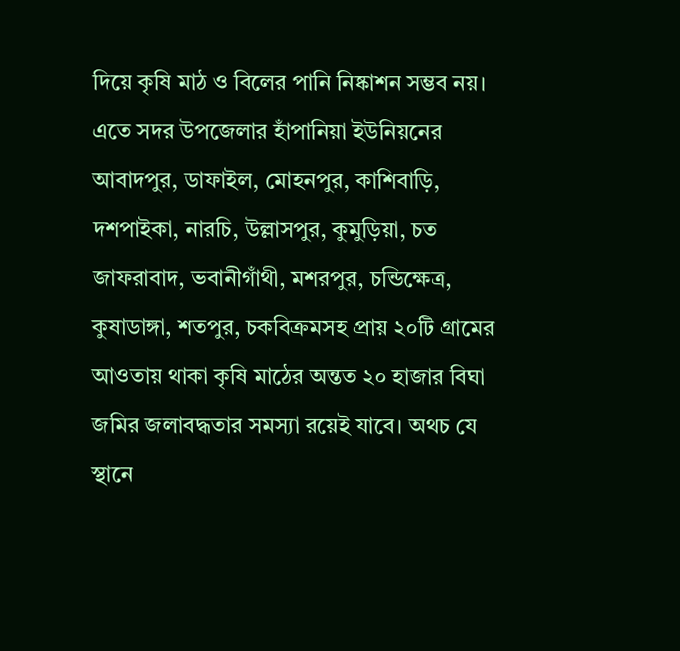দিয়ে কৃষি মাঠ ও বিলের পানি নিষ্কাশন সম্ভব নয়। এতে সদর উপজেলার হাঁপানিয়া ইউনিয়নের আবাদপুর, ডাফাইল, মোহনপুর, কাশিবাড়ি, দশপাইকা, নারচি, উল্লাসপুর, কুমুড়িয়া, চত জাফরাবাদ, ভবানীগাঁথী, মশরপুর, চন্ডিক্ষেত্র, কুষাডাঙ্গা, শতপুর, চকবিক্রমসহ প্রায় ২০টি গ্রামের আওতায় থাকা কৃষি মাঠের অন্তত ২০ হাজার বিঘা জমির জলাবদ্ধতার সমস্যা রয়েই যাবে। অথচ যে স্থানে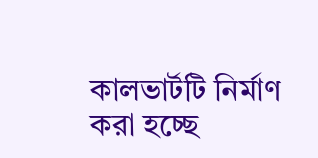কালভার্টটি নির্মাণ করা হচ্ছে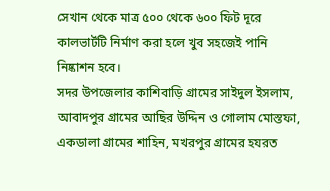সেখান থেকে মাত্র ৫০০ থেকে ৬০০ ফিট দূরে কালভার্টটি নির্মাণ করা হলে খুব সহজেই পানি নিষ্কাশন হবে।
সদর উপজেলার কাশিবাড়ি গ্রামের সাইদুল ইসলাম, আবাদপুর গ্রামের আছির উদ্দিন ও গোলাম মোস্তফা, একডালা গ্রামের শাহিন, মখরপুর গ্রামের হযরত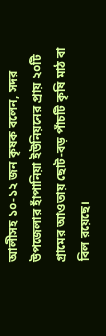আলীসহ ১০-১২ জন কৃষক বলেন, সদর উপজেলার হাঁপানিয়া ইউনিয়নের প্রায় ২০টি গ্রামের আওতায় ছোট-বড় পাঁচটি কৃষি মাঠ বা বিল রয়েছে।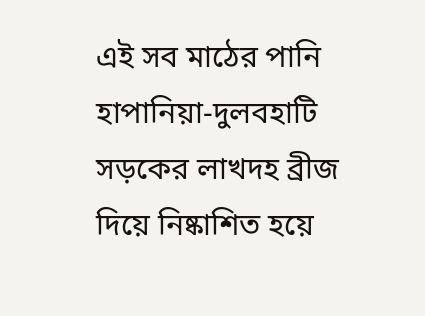এই সব মাঠের পানি হাপানিয়া-দুলবহাটি সড়কের লাখদহ ব্রীজ দিয়ে নিষ্কাশিত হয়ে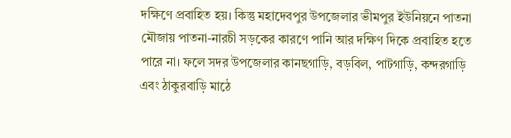দক্ষিণে প্রবাহিত হয়। কিন্তু মহাদেবপুর উপজেলার ভীমপুর ইউনিয়নে পাতনা মৌজায় পাতনা-নারচী সড়কের কারণে পানি আর দক্ষিণ দিকে প্রবাহিত হতে পারে না। ফলে সদর উপজেলার কানছগাড়ি, বড়বিল, পাটগাড়ি, কন্দরগাড়ি এবং ঠাকুরবাড়ি মাঠে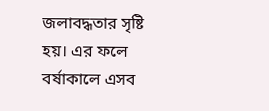জলাবদ্ধতার সৃষ্টি হয়। এর ফলে বর্ষাকালে এসব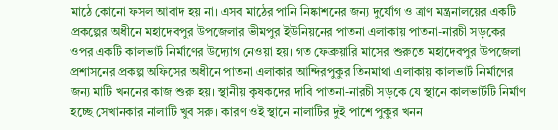মাঠে কোনো ফসল আবাদ হয় না। এসব মাঠের পানি নিষ্কাশনের জন্য দুর্যোগ ও ত্রাণ মন্ত্রনালয়ের একটি প্রকল্পের অধীনে মহাদেবপুর উপজেলার ভীমপুর ইউনিয়নের পাতনা এলাকায় পাতনা-নারচী সড়কের ওপর একটি কালভার্ট নির্মাণের উদ্যোগ নেওয়া হয়। গত ফেব্রুয়ারি মাসের শুরুতে মহাদেবপুর উপজেলা প্রশাসনের প্রকল্প অফিসের অধীনে পাতনা এলাকার আন্দিরপুকুর তিনমাথা এলাকায় কালভার্ট নির্মাণের জন্য মাটি খননের কাজ শুরু হয়। স্থানীয় কৃষকদের দাবি পাতনা-নারচী সড়কে যে স্থানে কালভার্টটি নির্মাণ হচ্ছে সেখানকার নালাটি খুব সরু। কারণ ওই স্থানে নালাটির দুই পাশে পুকুর খনন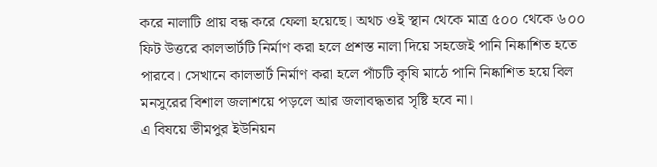করে নালাটি প্রায় বন্ধ করে ফেলা হয়েছে। অথচ ওই স্থান থেকে মাত্র ৫০০ থেকে ৬০০ ফিট উত্তরে কালভার্টটি নির্মাণ করা হলে প্রশস্ত নালা দিয়ে সহজেই পানি নিষ্কাশিত হতে পারবে। সেখানে কালভার্ট নির্মাণ করা হলে পাঁচটি কৃষি মাঠে পানি নিষ্কাশিত হয়ে বিল মনসুরের বিশাল জলাশয়ে পড়লে আর জলাবদ্ধতার সৃষ্টি হবে না।
এ বিষয়ে ভীমপুর ইউনিয়ন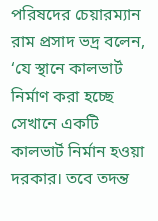পরিষদের চেয়ারম্যান রাম প্রসাদ ভদ্র বলেন, ‘যে স্থানে কালভার্ট নির্মাণ করা হচ্ছে সেখানে একটি কালভার্ট নির্মান হওয়া দরকার। তবে তদন্ত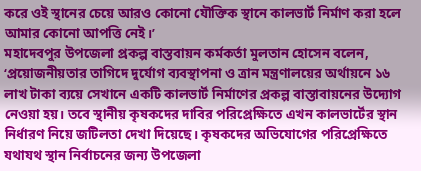করে ওই স্থানের চেয়ে আরও কোনো যৌক্তিক স্থানে কালভার্ট নির্মাণ করা হলে আমার কোনো আপত্তি নেই।’
মহাদেবপুর উপজেলা প্রকল্প বাস্তবায়ন কর্মকর্তা মুলতান হোসেন বলেন, ‘প্রয়োজনীয়তার তাগিদে দুর্যোগ ব্যবস্থাপনা ও ত্রান মন্ত্রণালয়ের অর্থায়নে ১৬ লাখ টাকা ব্যয়ে সেখানে একটি কালভার্ট নির্মাণের প্রকল্প বাস্তাবায়নের উদ্যোগ নেওয়া হয়। তবে স্থানীয় কৃষকদের দাবির পরিপ্রেক্ষিতে এখন কালভার্টের স্থান নির্ধারণ নিয়ে জটিলতা দেখা দিয়েছে। কৃষকদের অভিযোগের পরিপ্রেক্ষিতে যথাযথ স্থান নির্বাচনের জন্য উপজেলা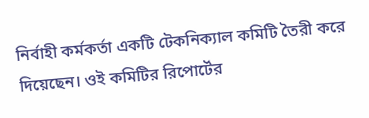নির্বাহী কর্মকর্তা একটি টেকনিক্যাল কমিটি তৈরী করে দিয়েছেন। ওই কমিটির রিপোর্টের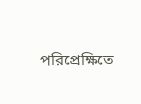পরিপ্রেক্ষিতে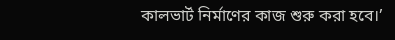কালভার্ট নির্মাণের কাজ শুরু করা হবে।’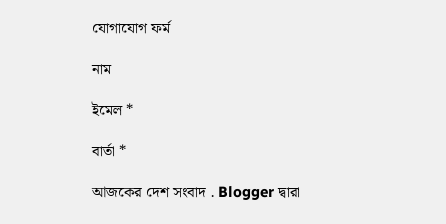যোগাযোগ ফর্ম

নাম

ইমেল *

বার্তা *

আজকের দেশ সংবাদ . Blogger দ্বারা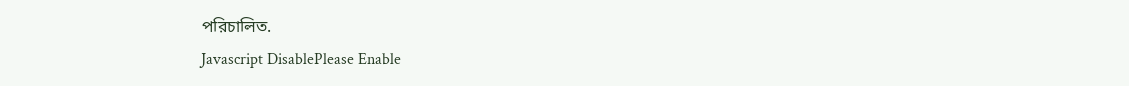পরিচালিত.
Javascript DisablePlease Enable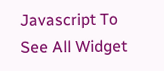Javascript To See All Widget